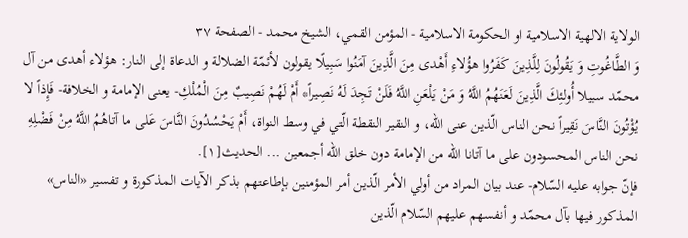الولاية الالهية الاسلامية او الحكومة الاسلامية - المؤمن القمي، الشيخ محمد - الصفحة ٣٧
وَ الطَّاغُوتِ وَ يَقُولُونَ لِلَّذِينَ كَفَرُوا هؤُلاءِ أَهْدى مِنَ الَّذِينَ آمَنُوا سَبِيلًا يقولون لأئمّة الضلالة و الدعاة إلى النار: هؤلاء أهدى من آل محمّد سبيلا أُولئِكَ الَّذِينَ لَعَنَهُمُ اللَّهُ وَ مَنْ يَلْعَنِ اللَّهُ فَلَنْ تَجِدَ لَهُ نَصِيراً* أَمْ لَهُمْ نَصِيبٌ مِنَ الْمُلْكِ- يعنى الإمامة و الخلافة- فَإِذاً لا يُؤْتُونَ النَّاسَ نَقِيراً نحن الناس الّذين عنى اللّه، و النقير النقطة الّتي في وسط النواة، أَمْ يَحْسُدُونَ النَّاسَ عَلى ما آتاهُمُ اللَّهُ مِنْ فَضْلِهِ نحن الناس المحسودون على ما آتانا اللّه من الإمامة دون خلق اللّه أجمعين ... الحديث[١].
فإنّ جوابه عليه السّلام- عند بيان المراد من أولي الأمر الّذين أمر المؤمنين بإطاعتهم بذكر الآيات المذكورة و تفسير «الناس» المذكور فيها بآل محمّد و أنفسهم عليهم السّلام الّذين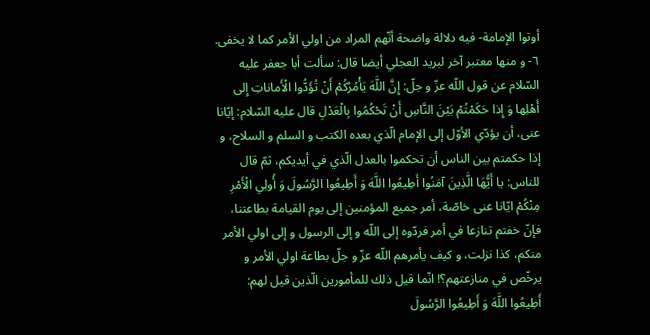أوتوا الإمامة- فيه دلالة واضحة أنّهم المراد من اولي الأمر كما لا يخفى.
٦- و منها معتبر آخر لبريد العجلي أيضا قال: سألت أبا جعفر عليه السّلام عن قول اللّه عزّ و جلّ: إِنَّ اللَّهَ يَأْمُرُكُمْ أَنْ تُؤَدُّوا الْأَماناتِ إِلى أَهْلِها وَ إِذا حَكَمْتُمْ بَيْنَ النَّاسِ أَنْ تَحْكُمُوا بِالْعَدْلِ قال عليه السّلام: إيّانا عنى، أن يؤدّي الأوّل إلى الإمام الّذي بعده الكتب و السلم و السلاح، و إذا حكمتم بين الناس أن تحكموا بالعدل الّذي في أيديكم، ثمّ قال للناس: يا أَيُّهَا الَّذِينَ آمَنُوا أَطِيعُوا اللَّهَ وَ أَطِيعُوا الرَّسُولَ وَ أُولِي الْأَمْرِ مِنْكُمْ ايّانا عنى خاصّة، أمر جميع المؤمنين إلى يوم القيامة بطاعتنا، فإنّ خفتم تنازعا في أمر فردّوه إلى اللّه و إلى الرسول و إلى اولي الأمر منكم، كذا نزلت، و كيف يأمرهم اللّه عزّ و جلّ بطاعة اولي الأمر و يرخّص في منازعتهم؟! انّما قيل ذلك للمأمورين الّذين قيل لهم: أَطِيعُوا اللَّهَ وَ أَطِيعُوا الرَّسُولَ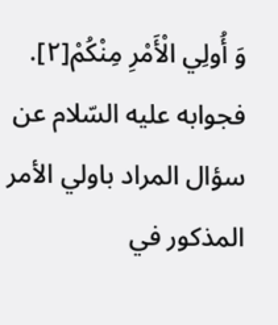وَ أُولِي الْأَمْرِ مِنْكُمْ[٢].
فجوابه عليه السّلام عن سؤال المراد باولي الأمر المذكور في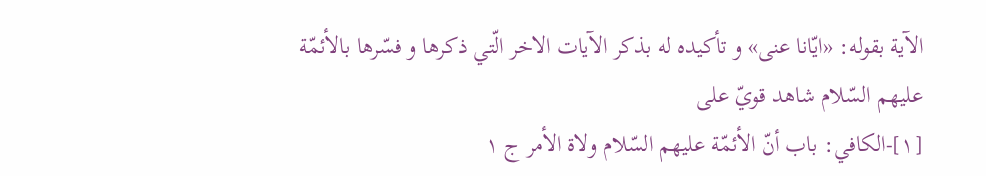الآية بقوله: «ايّانا عنى» و تأكيده له بذكر الآيات الاخر الّتي ذكرها و فسّرها بالأئمّة عليهم السّلام شاهد قويّ على
[١]-الكافي: باب أنّ الأئمّة عليهم السّلام ولاة الأمر ج ١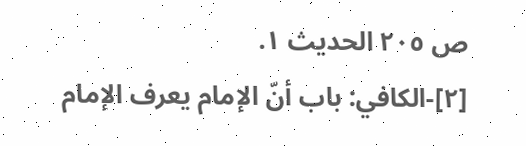ص ٢٠٥ الحديث ١.
[٢]-الكافي: باب أنّ الإمام يعرف الإمام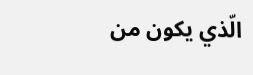الّذي يكون من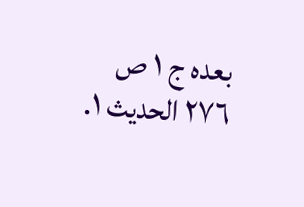بعده ج ١ ص ٢٧٦ الحديث ١.